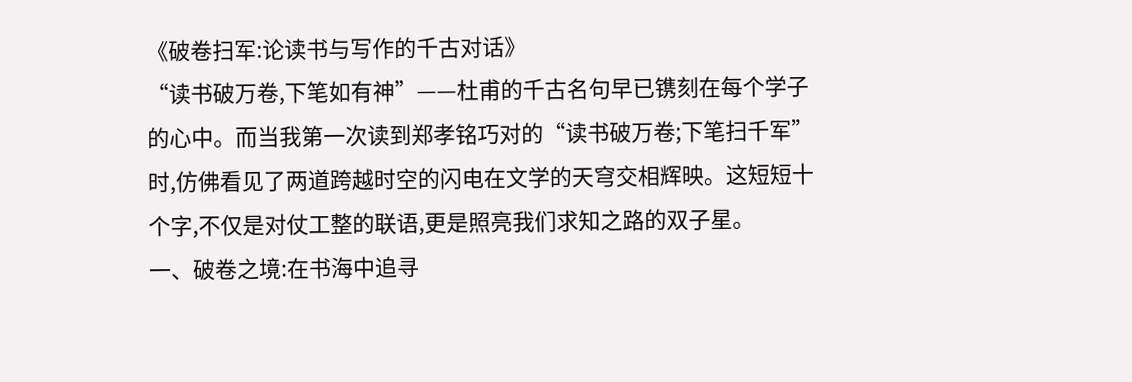《破卷扫军:论读书与写作的千古对话》
“读书破万卷,下笔如有神”——杜甫的千古名句早已镌刻在每个学子的心中。而当我第一次读到郑孝铭巧对的“读书破万卷;下笔扫千军”时,仿佛看见了两道跨越时空的闪电在文学的天穹交相辉映。这短短十个字,不仅是对仗工整的联语,更是照亮我们求知之路的双子星。
一、破卷之境:在书海中追寻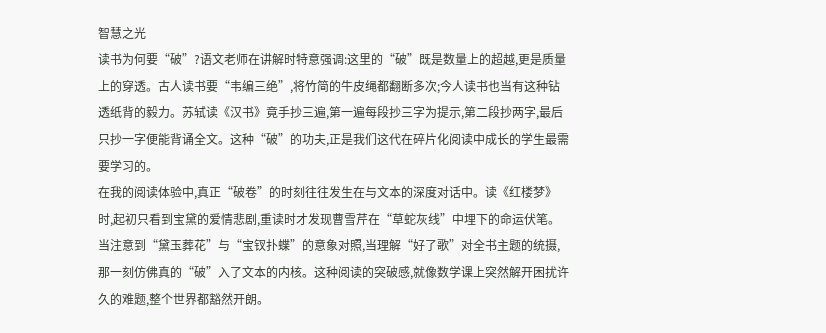智慧之光
读书为何要“破”?语文老师在讲解时特意强调:这里的“破”既是数量上的超越,更是质量上的穿透。古人读书要“韦编三绝”,将竹简的牛皮绳都翻断多次;今人读书也当有这种钻透纸背的毅力。苏轼读《汉书》竟手抄三遍,第一遍每段抄三字为提示,第二段抄两字,最后只抄一字便能背诵全文。这种“破”的功夫,正是我们这代在碎片化阅读中成长的学生最需要学习的。
在我的阅读体验中,真正“破卷”的时刻往往发生在与文本的深度对话中。读《红楼梦》时,起初只看到宝黛的爱情悲剧,重读时才发现曹雪芹在“草蛇灰线”中埋下的命运伏笔。当注意到“黛玉葬花”与“宝钗扑蝶”的意象对照,当理解“好了歌”对全书主题的统摄,那一刻仿佛真的“破”入了文本的内核。这种阅读的突破感,就像数学课上突然解开困扰许久的难题,整个世界都豁然开朗。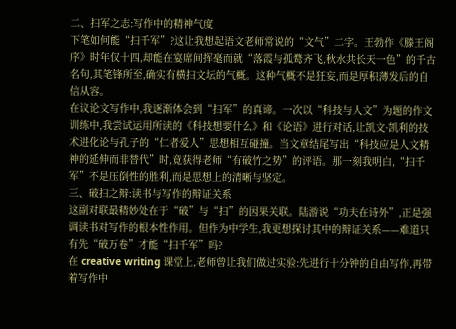二、扫军之志:写作中的精神气度
下笔如何能“扫千军”?这让我想起语文老师常说的“文气”二字。王勃作《滕王阁序》时年仅十四,却能在宴席间挥毫而就“落霞与孤鹜齐飞,秋水共长天一色”的千古名句,其笔锋所至,确实有横扫文坛的气概。这种气概不是狂妄,而是厚积薄发后的自信从容。
在议论文写作中,我逐渐体会到“扫军”的真谛。一次以“科技与人文”为题的作文训练中,我尝试运用所读的《科技想要什么》和《论语》进行对话,让凯文·凯利的技术进化论与孔子的“仁者爱人”思想相互碰撞。当文章结尾写出“科技应是人文精神的延伸而非替代”时,竟获得老师“有破竹之势”的评语。那一刻我明白,“扫千军”不是压倒性的胜利,而是思想上的清晰与坚定。
三、破扫之辩:读书与写作的辩证关系
这副对联最精妙处在于“破”与“扫”的因果关联。陆游说“功夫在诗外”,正是强调读书对写作的根本性作用。但作为中学生,我更想探讨其中的辩证关系——难道只有先“破万卷”才能“扫千军”吗?
在 creative writing 课堂上,老师曾让我们做过实验:先进行十分钟的自由写作,再带着写作中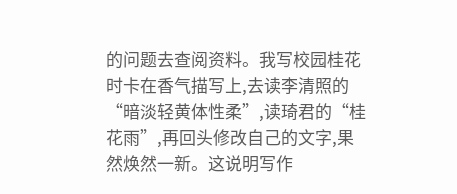的问题去查阅资料。我写校园桂花时卡在香气描写上,去读李清照的“暗淡轻黄体性柔”,读琦君的“桂花雨”,再回头修改自己的文字,果然焕然一新。这说明写作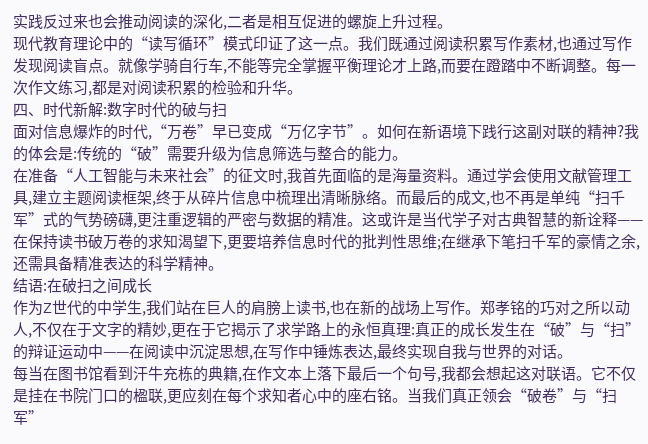实践反过来也会推动阅读的深化,二者是相互促进的螺旋上升过程。
现代教育理论中的“读写循环”模式印证了这一点。我们既通过阅读积累写作素材,也通过写作发现阅读盲点。就像学骑自行车,不能等完全掌握平衡理论才上路,而要在蹬踏中不断调整。每一次作文练习,都是对阅读积累的检验和升华。
四、时代新解:数字时代的破与扫
面对信息爆炸的时代,“万卷”早已变成“万亿字节”。如何在新语境下践行这副对联的精神?我的体会是:传统的“破”需要升级为信息筛选与整合的能力。
在准备“人工智能与未来社会”的征文时,我首先面临的是海量资料。通过学会使用文献管理工具,建立主题阅读框架,终于从碎片信息中梳理出清晰脉络。而最后的成文,也不再是单纯“扫千军”式的气势磅礴,更注重逻辑的严密与数据的精准。这或许是当代学子对古典智慧的新诠释——在保持读书破万卷的求知渴望下,更要培养信息时代的批判性思维;在继承下笔扫千军的豪情之余,还需具备精准表达的科学精神。
结语:在破扫之间成长
作为Z世代的中学生,我们站在巨人的肩膀上读书,也在新的战场上写作。郑孝铭的巧对之所以动人,不仅在于文字的精妙,更在于它揭示了求学路上的永恒真理:真正的成长发生在“破”与“扫”的辩证运动中——在阅读中沉淀思想,在写作中锤炼表达,最终实现自我与世界的对话。
每当在图书馆看到汗牛充栋的典籍,在作文本上落下最后一个句号,我都会想起这对联语。它不仅是挂在书院门口的楹联,更应刻在每个求知者心中的座右铭。当我们真正领会“破卷”与“扫军”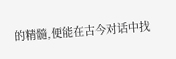的精髓,便能在古今对话中找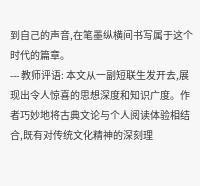到自己的声音,在笔墨纵横间书写属于这个时代的篇章。
--- 教师评语: 本文从一副短联生发开去,展现出令人惊喜的思想深度和知识广度。作者巧妙地将古典文论与个人阅读体验相结合,既有对传统文化精神的深刻理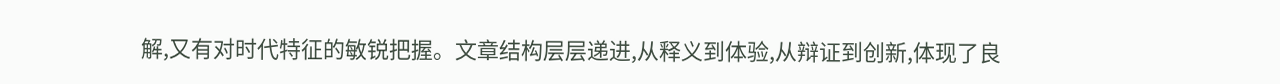解,又有对时代特征的敏锐把握。文章结构层层递进,从释义到体验,从辩证到创新,体现了良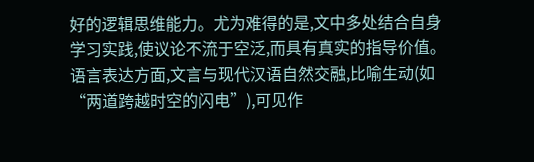好的逻辑思维能力。尤为难得的是,文中多处结合自身学习实践,使议论不流于空泛,而具有真实的指导价值。语言表达方面,文言与现代汉语自然交融,比喻生动(如“两道跨越时空的闪电”),可见作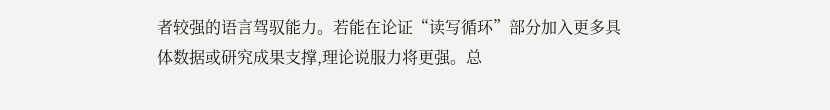者较强的语言驾驭能力。若能在论证“读写循环”部分加入更多具体数据或研究成果支撑,理论说服力将更强。总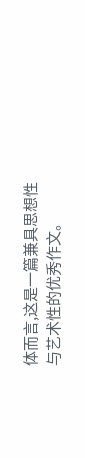体而言,这是一篇兼具思想性与艺术性的优秀作文。